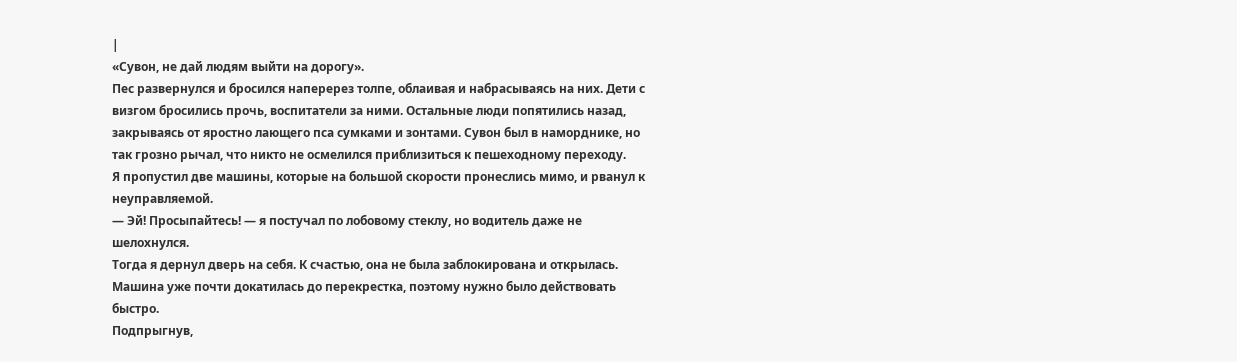|
«Сувон, не дай людям выйти на дорогу».
Пес развернулся и бросился наперерез толпе, облаивая и набрасываясь на них. Дети с визгом бросились прочь, воспитатели за ними. Остальные люди попятились назад, закрываясь от яростно лающего пса сумками и зонтами. Сувон был в наморднике, но так грозно рычал, что никто не осмелился приблизиться к пешеходному переходу.
Я пропустил две машины, которые на большой скорости пронеслись мимо, и рванул к неуправляемой.
— Эй! Просыпайтесь! — я постучал по лобовому стеклу, но водитель даже не шелохнулся.
Тогда я дернул дверь на себя. К счастью, она не была заблокирована и открылась. Машина уже почти докатилась до перекрестка, поэтому нужно было действовать быстро.
Подпрыгнув,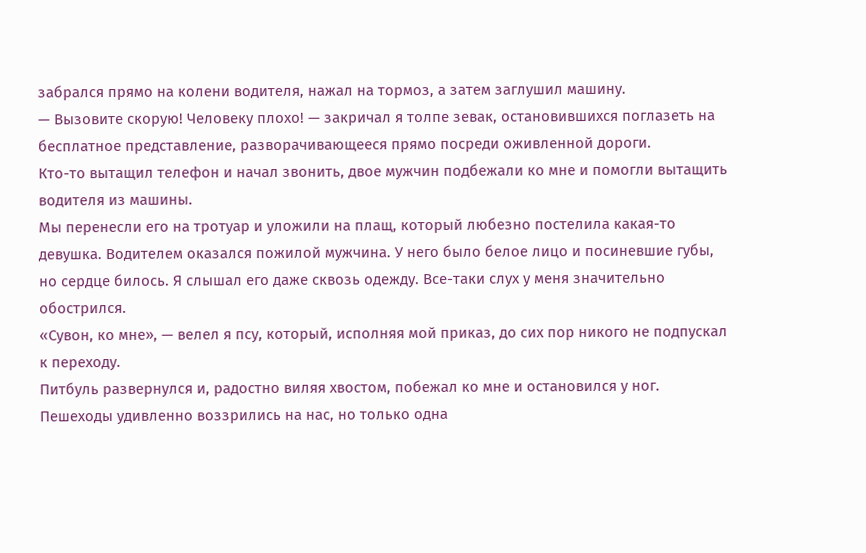забрался прямо на колени водителя, нажал на тормоз, а затем заглушил машину.
— Вызовите скорую! Человеку плохо! — закричал я толпе зевак, остановившихся поглазеть на бесплатное представление, разворачивающееся прямо посреди оживленной дороги.
Кто-то вытащил телефон и начал звонить, двое мужчин подбежали ко мне и помогли вытащить водителя из машины.
Мы перенесли его на тротуар и уложили на плащ, который любезно постелила какая-то девушка. Водителем оказался пожилой мужчина. У него было белое лицо и посиневшие губы, но сердце билось. Я слышал его даже сквозь одежду. Все-таки слух у меня значительно обострился.
«Сувон, ко мне», — велел я псу, который, исполняя мой приказ, до сих пор никого не подпускал к переходу.
Питбуль развернулся и, радостно виляя хвостом, побежал ко мне и остановился у ног. Пешеходы удивленно воззрились на нас, но только одна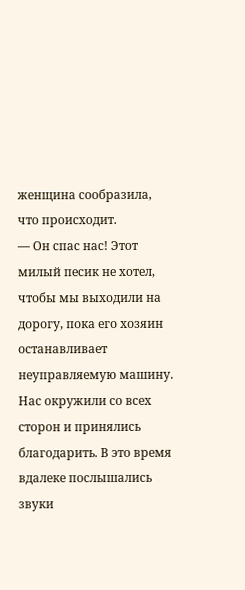женщина сообразила, что происходит.
— Он спас нас! Этот милый песик не хотел, чтобы мы выходили на дорогу, пока его хозяин останавливает неуправляемую машину.
Нас окружили со всех сторон и принялись благодарить. В это время вдалеке послышались звуки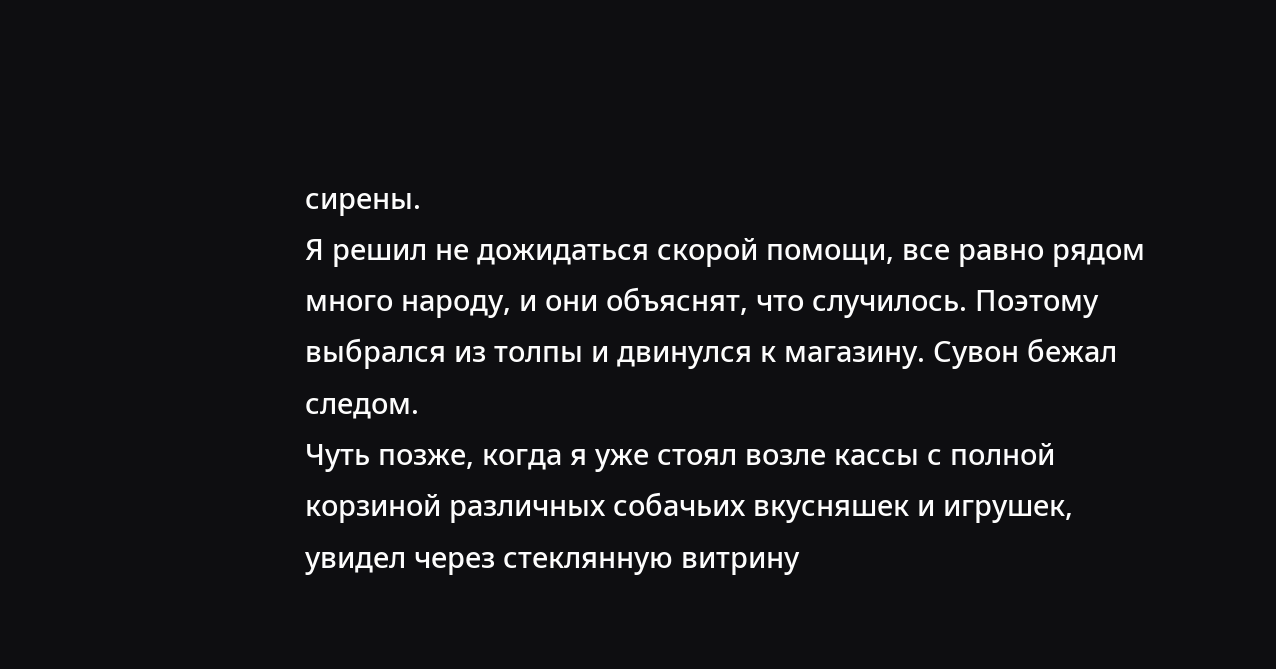сирены.
Я решил не дожидаться скорой помощи, все равно рядом много народу, и они объяснят, что случилось. Поэтому выбрался из толпы и двинулся к магазину. Сувон бежал следом.
Чуть позже, когда я уже стоял возле кассы с полной корзиной различных собачьих вкусняшек и игрушек, увидел через стеклянную витрину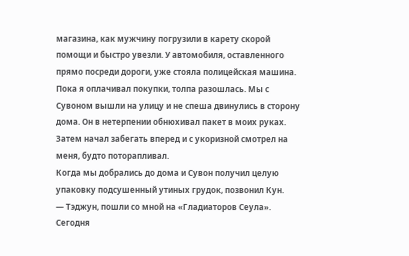магазина, как мужчину погрузили в карету скорой помощи и быстро увезли. У автомобиля, оставленного прямо посреди дороги, уже стояла полицейская машина.
Пока я оплачивал покупки, толпа разошлась. Мы с Сувоном вышли на улицу и не спеша двинулись в сторону дома. Он в нетерпении обнюхивал пакет в моих руках. Затем начал забегать вперед и с укоризной смотрел на меня, будто поторапливал.
Когда мы добрались до дома и Сувон получил целую упаковку подсушенный утиных грудок, позвонил Кун.
— Тэджун, пошли со мной на «Гладиаторов Сеула». Сегодня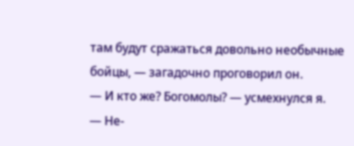там будут сражаться довольно необычные бойцы, — загадочно проговорил он.
— И кто же? Богомолы? — усмехнулся я.
— Не-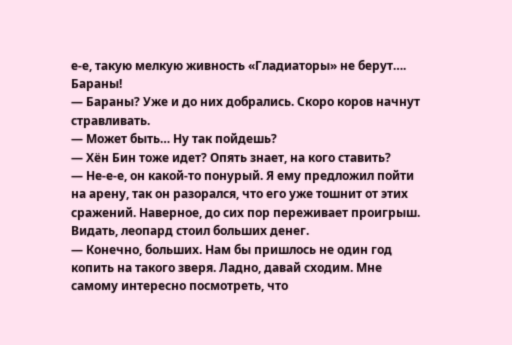е-е, такую мелкую живность «Гладиаторы» не берут…. Бараны!
— Бараны? Уже и до них добрались. Скоро коров начнут стравливать.
— Может быть… Ну так пойдешь?
— Хён Бин тоже идет? Опять знает, на кого ставить?
— Не-е-е, он какой-то понурый. Я ему предложил пойти на арену, так он разорался, что его уже тошнит от этих сражений. Наверное, до сих пор переживает проигрыш. Видать, леопард стоил больших денег.
— Конечно, больших. Нам бы пришлось не один год копить на такого зверя. Ладно, давай сходим. Мне самому интересно посмотреть, что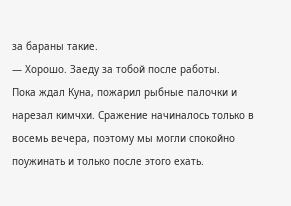за бараны такие.
— Хорошо. Заеду за тобой после работы.
Пока ждал Куна, пожарил рыбные палочки и нарезал кимчхи. Сражение начиналось только в восемь вечера, поэтому мы могли спокойно поужинать и только после этого ехать.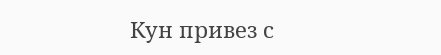Кун привез с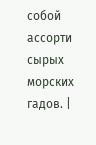собой ассорти сырых морских гадов. |